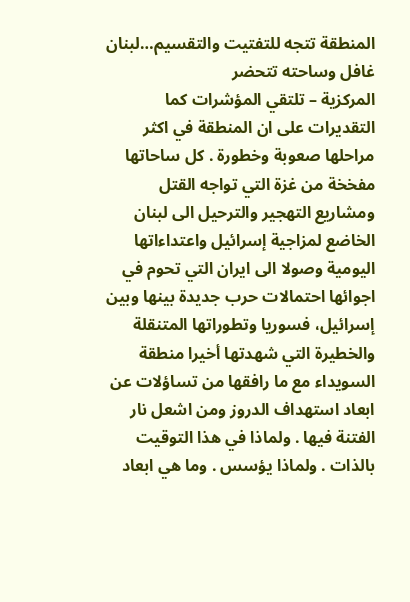المنطقة تتجه للتفتيت والتقسيم…لبنان غافل وساحته تتحضر
المركزية – تلتقي المؤشرات كما التقديرات على ان المنطقة في اكثر مراحلها صعوبة وخطورة . كل ساحاتها مفخخة من غزة التي تواجه القتل ومشاريع التهجير والترحيل الى لبنان الخاضع لمزاجية إسرائيل واعتداءاتها اليومية وصولا الى ايران التي تحوم في اجوائها احتمالات حرب جديدة بينها وبين إسرائيل، فسوريا وتطوراتها المتنقلة والخطيرة التي شهدتها أخيرا منطقة السويداء مع ما رافقها من تساؤلات عن ابعاد استهداف الدروز ومن اشعل نار الفتنة فيها . ولماذا في هذا التوقيت بالذات . ولماذا يؤسس . وما هي ابعاد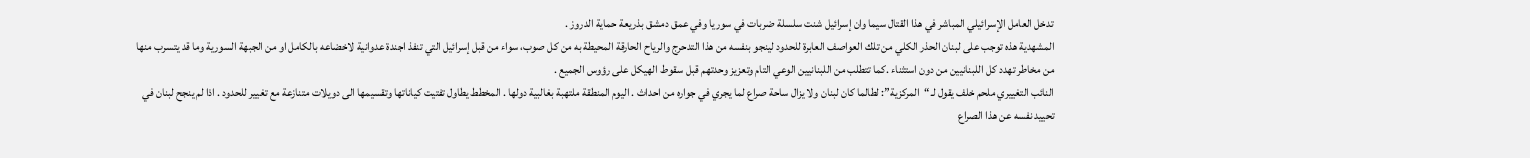تدخل العامل الإسرائيلي المباشر في هذا القتال سيما وان إسرائيل شنت سلسلة ضربات في سوريا وفي عمق دمشق بذريعة حماية الدروز .
المشهدية هذه توجب على لبنان الحذر الكلي من تلك العواصف العابرة للحدود لينجو بنفسه من هذا التدحرج والرياح الحارقة المحيطة به من كل صوب، سواء من قبل إسرائيل التي تنفذ اجندة عدوانية لاخضاعه بالكامل او من الجبهة السورية وما قد يتسرب منها من مخاطر تهدد كل اللبنانيين من دون استثناء .كما تتطلب من اللبنانيين الوعي التام وتعزيز وحدتهم قبل سقوط الهيكل على رؤوس الجميع .
النائب التغييري ملحم خلف يقول لـ “المركزية”: لطالما كان لبنان ولا يزال ساحة صراع لما يجري في جواره من احداث . اليوم المنطقة ملتهبة بغالبية دولها . المخطط يطاول تفتيت كياناتها وتقسيمها الى دويلات متنازعة مع تغيير للحدود . اذا لم ينجح لبنان في تحييد نفسه عن هذا الصراع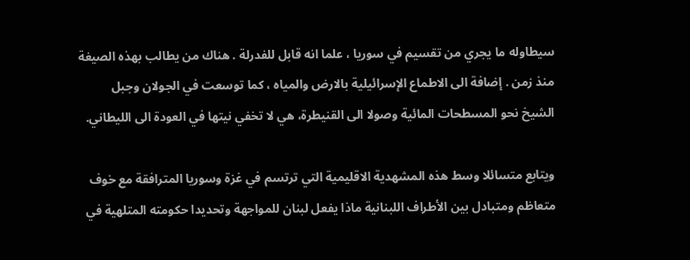سيطاوله ما يجري من تقسيم في سوريا ، علما انه قابل للفدرلة . هناك من يطالب بهذه الصيغة منذ زمن . إضافة الى الاطماع الإسرائيلية بالارض والمياه ، كما توسعت في الجولان وجبل الشيخ نحو المسطحات المائية وصولا الى القنيطرة، هي لا تخفي نيتها في العودة الى الليطاني.

ويتابع متسائلا وسط هذه المشهدية الاقليمية التي ترتسم في غزة وسوريا المترافقة مع خوف متعاظم ومتبادل بين الأطراف اللبنانية ماذا يفعل لبنان للمواجهة وتحديدا حكومته المتلهية في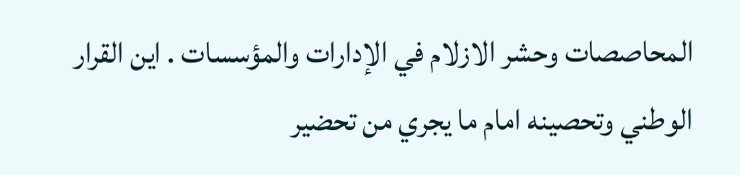المحاصصات وحشر الازلام في الإدارات والمؤسسات . اين القرار الوطني وتحصينه امام ما يجري من تحضير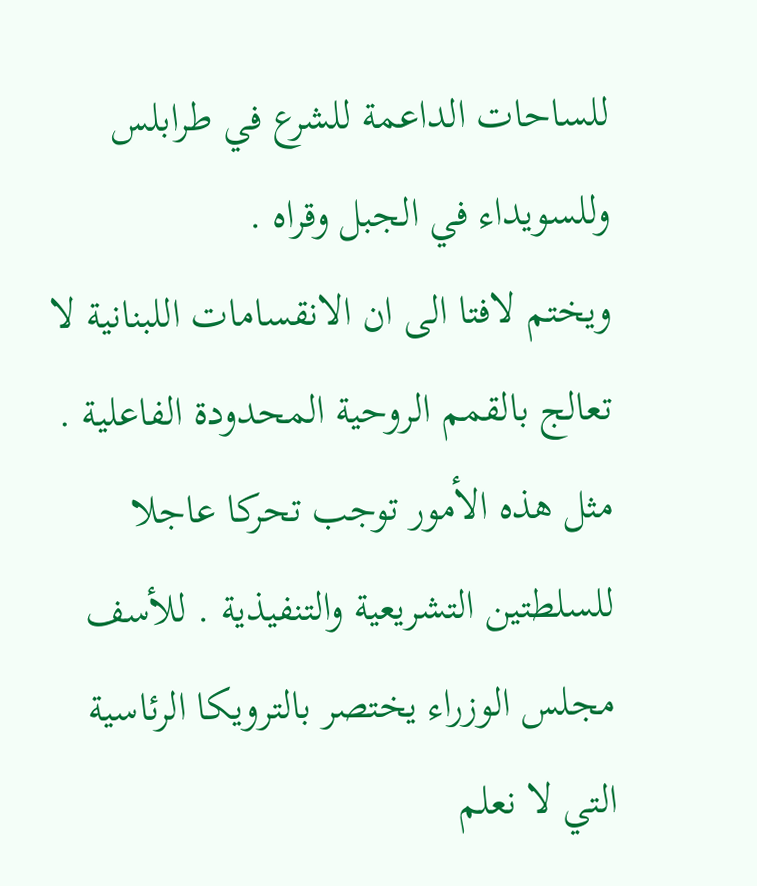للساحات الداعمة للشرع في طرابلس وللسويداء في الجبل وقراه .
ويختم لافتا الى ان الانقسامات اللبنانية لا تعالج بالقمم الروحية المحدودة الفاعلية . مثل هذه الأمور توجب تحركا عاجلا للسلطتين التشريعية والتنفيذية . للأسف مجلس الوزراء يختصر بالترويكا الرئاسية التي لا نعلم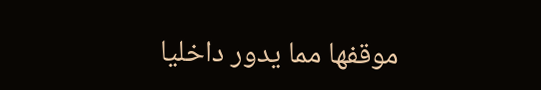موقفها مما يدور داخليا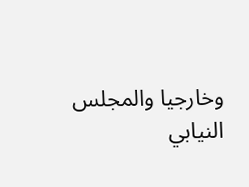وخارجيا والمجلس النيابي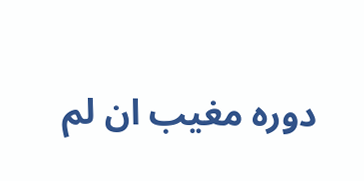دوره مغيب ان لم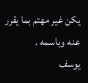يكن غير مهتم بما يقرر عنه وباسمه .
يوسف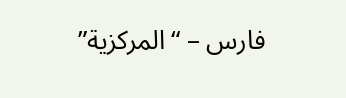فارس – “المركزية”